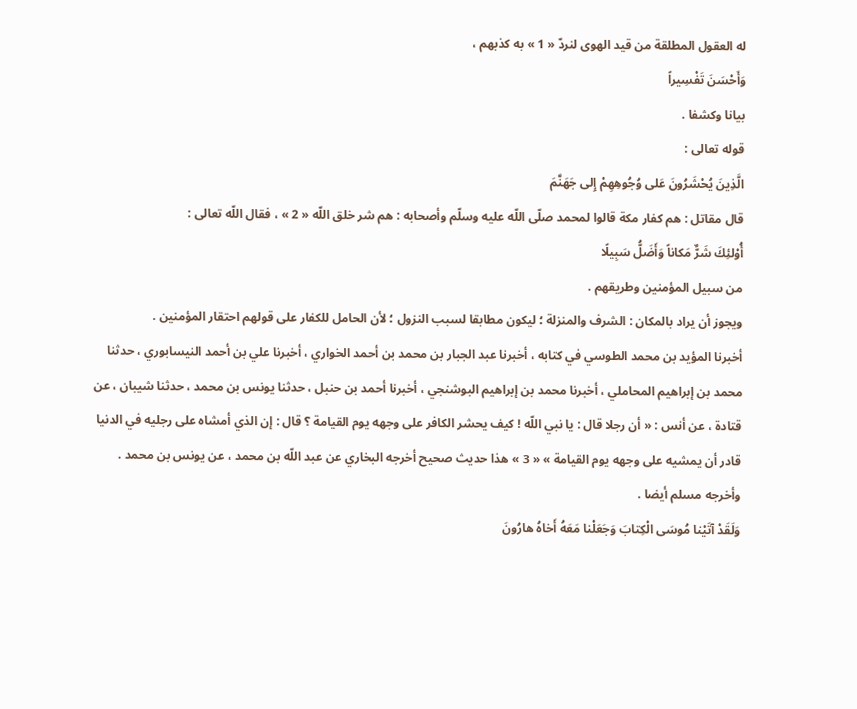له العقول المطلقة من قيد الهوى لنردّ « 1 » به كذبهم ،
وَأَحْسَنَ تَفْسِيراً
بيانا وكشفا .
قوله تعالى :
الَّذِينَ يُحْشَرُونَ عَلى وُجُوهِهِمْ إِلى جَهَنَّمَ
قال مقاتل : هم كفار مكة قالوا لمحمد صلّى اللّه عليه وسلّم وأصحابه : هم شر خلق اللّه « 2 » ، فقال اللّه تعالى :
أُوْلئِكَ شَرٌّ مَكاناً وَأَضَلُّ سَبِيلًا
من سبيل المؤمنين وطريقهم .
ويجوز أن يراد بالمكان : الشرف والمنزلة ؛ ليكون مطابقا لسبب النزول ؛ لأن الحامل للكفار على قولهم احتقار المؤمنين .
أخبرنا المؤيد بن محمد الطوسي في كتابه ، أخبرنا عبد الجبار بن محمد بن أحمد الخواري ، أخبرنا علي بن أحمد النيسابوري ، حدثنا محمد بن إبراهيم المحاملي ، أخبرنا محمد بن إبراهيم البوشنجي ، أخبرنا أحمد بن حنبل ، حدثنا يونس بن محمد ، حدثنا شيبان ، عن قتادة ، عن أنس : « أن رجلا قال : يا نبي اللّه ! كيف يحشر الكافر على وجهه يوم القيامة ؟ قال : إن الذي أمشاه على رجليه في الدنيا قادر أن يمشيه على وجهه يوم القيامة » « 3 » هذا حديث صحيح أخرجه البخاري عن عبد اللّه بن محمد ، عن يونس بن محمد . وأخرجه مسلم أيضا .
وَلَقَدْ آتَيْنا مُوسَى الْكِتابَ وَجَعَلْنا مَعَهُ أَخاهُ هارُونَ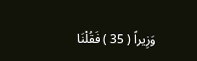وَزِيراً ( 35 ) فَقُلْنَا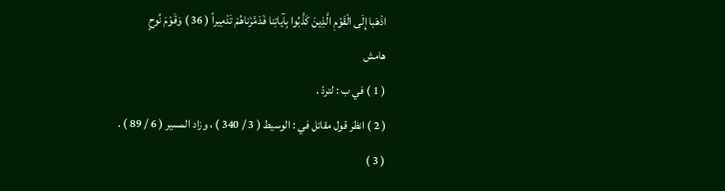اذْهَبا إِلَى الْقَوْمِ الَّذِينَ كَذَّبُوا بِآياتِنا فَدَمَّرْناهُمْ تَدْمِيراً ( 36 ) وَقَوْمَ نُوحٍ
هامش
( 1 ) في ب : لتردّ .
( 2 ) انظر قول مقاتل في : الوسيط ( 3 / 340 ) ، وزاد المسير ( 6 / 89 ) .
( 3 )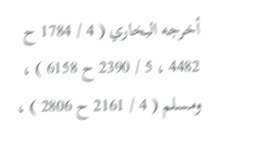أخرجه البخاري ( 4 / 1784 ح 4482 ، 5 / 2390 ح 6158 ) ، ومسلم ( 4 / 2161 ح 2806 ) ،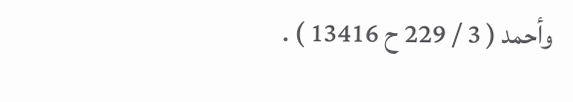وأحمد ( 3 / 229 ح 13416 ) .